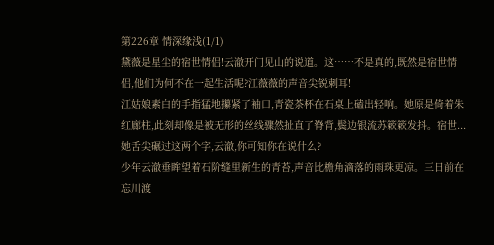第226章 情深缘浅(1/1)
黛薇是星尘的宿世情侣!云澈开门见山的说道。这……不是真的,既然是宿世情侣,他们为何不在一起生活呢?江薇薇的声音尖锐刺耳!
江姑娘素白的手指猛地攥紧了袖口,青瓷茶杯在石桌上磕出轻响。她原是倚着朱红廊柱,此刻却像是被无形的丝线骤然扯直了脊背,鬓边银流苏簌簌发抖。宿世...她舌尖碾过这两个字,云澈,你可知你在说什么?
少年云澈垂眸望着石阶缝里新生的青苔,声音比檐角滴落的雨珠更凉。三日前在忘川渡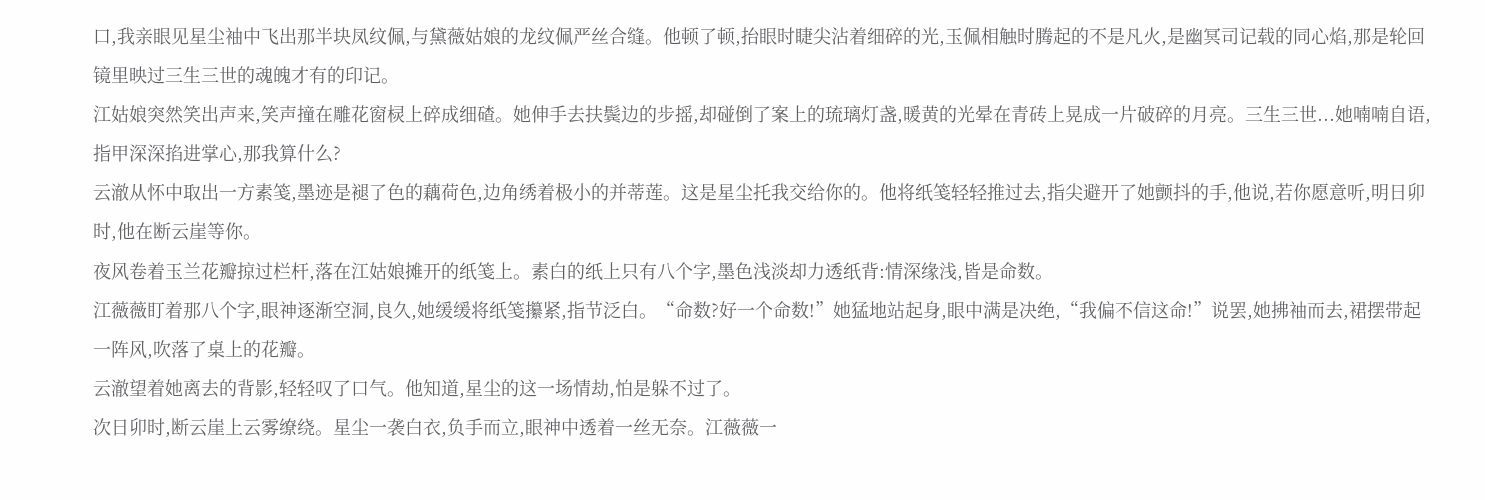口,我亲眼见星尘袖中飞出那半块凤纹佩,与黛薇姑娘的龙纹佩严丝合缝。他顿了顿,抬眼时睫尖沾着细碎的光,玉佩相触时腾起的不是凡火,是幽冥司记载的同心焰,那是轮回镜里映过三生三世的魂魄才有的印记。
江姑娘突然笑出声来,笑声撞在雕花窗棂上碎成细碴。她伸手去扶鬓边的步摇,却碰倒了案上的琉璃灯盏,暖黄的光晕在青砖上晃成一片破碎的月亮。三生三世...她喃喃自语,指甲深深掐进掌心,那我算什么?
云澈从怀中取出一方素笺,墨迹是褪了色的藕荷色,边角绣着极小的并蒂莲。这是星尘托我交给你的。他将纸笺轻轻推过去,指尖避开了她颤抖的手,他说,若你愿意听,明日卯时,他在断云崖等你。
夜风卷着玉兰花瓣掠过栏杆,落在江姑娘摊开的纸笺上。素白的纸上只有八个字,墨色浅淡却力透纸背:情深缘浅,皆是命数。
江薇薇盯着那八个字,眼神逐渐空洞,良久,她缓缓将纸笺攥紧,指节泛白。“命数?好一个命数!”她猛地站起身,眼中满是决绝,“我偏不信这命!”说罢,她拂袖而去,裙摆带起一阵风,吹落了桌上的花瓣。
云澈望着她离去的背影,轻轻叹了口气。他知道,星尘的这一场情劫,怕是躲不过了。
次日卯时,断云崖上云雾缭绕。星尘一袭白衣,负手而立,眼神中透着一丝无奈。江薇薇一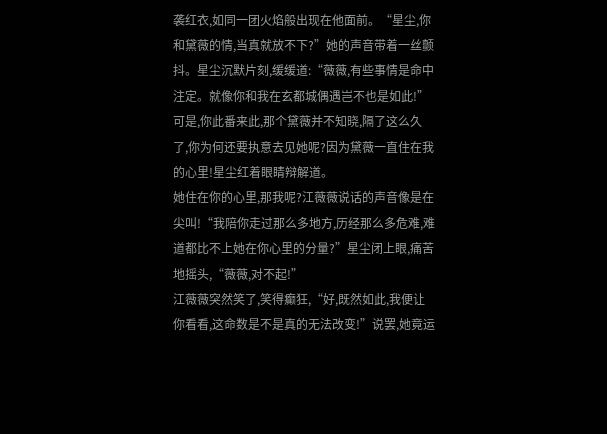袭红衣,如同一团火焰般出现在他面前。“星尘,你和黛薇的情,当真就放不下?”她的声音带着一丝颤抖。星尘沉默片刻,缓缓道:“薇薇,有些事情是命中注定。就像你和我在玄都城偶遇岂不也是如此!”
可是,你此番来此,那个黛薇并不知晓,隔了这么久了,你为何还要执意去见她呢?因为黛薇一直住在我的心里!星尘红着眼睛辩解道。
她住在你的心里,那我呢?江薇薇说话的声音像是在尖叫!“我陪你走过那么多地方,历经那么多危难,难道都比不上她在你心里的分量?”星尘闭上眼,痛苦地摇头,“薇薇,对不起!”
江薇薇突然笑了,笑得癫狂,“好,既然如此,我便让你看看,这命数是不是真的无法改变!”说罢,她竟运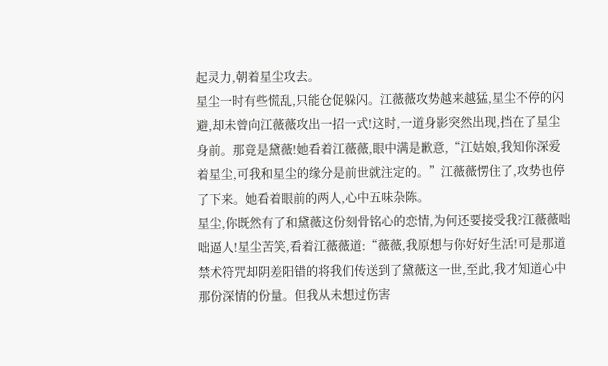起灵力,朝着星尘攻去。
星尘一时有些慌乱,只能仓促躲闪。江薇薇攻势越来越猛,星尘不停的闪避,却未曾向江薇薇攻出一招一式!这时,一道身影突然出现,挡在了星尘身前。那竟是黛薇!她看着江薇薇,眼中满是歉意,“江姑娘,我知你深爱着星尘,可我和星尘的缘分是前世就注定的。”江薇薇愣住了,攻势也停了下来。她看着眼前的两人,心中五味杂陈。
星尘,你既然有了和黛薇这份刻骨铭心的恋情,为何还要接受我?江薇薇咄咄逼人!星尘苦笑,看着江薇薇道:“薇薇,我原想与你好好生活!可是那道禁术符咒却阴差阳错的将我们传送到了黛薇这一世,至此,我才知道心中那份深情的份量。但我从未想过伤害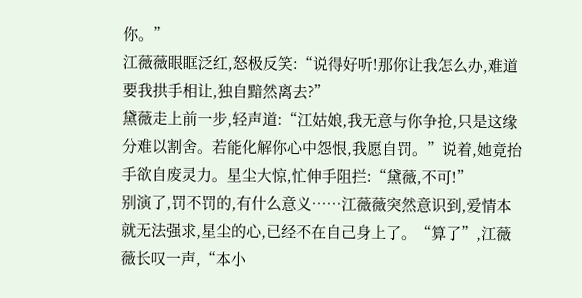你。”
江薇薇眼眶泛红,怒极反笑:“说得好听!那你让我怎么办,难道要我拱手相让,独自黯然离去?”
黛薇走上前一步,轻声道:“江姑娘,我无意与你争抢,只是这缘分难以割舍。若能化解你心中怨恨,我愿自罚。”说着,她竟抬手欲自废灵力。星尘大惊,忙伸手阻拦:“黛薇,不可!”
别演了,罚不罚的,有什么意义……江薇薇突然意识到,爱情本就无法强求,星尘的心,已经不在自己身上了。“算了”,江薇薇长叹一声,“本小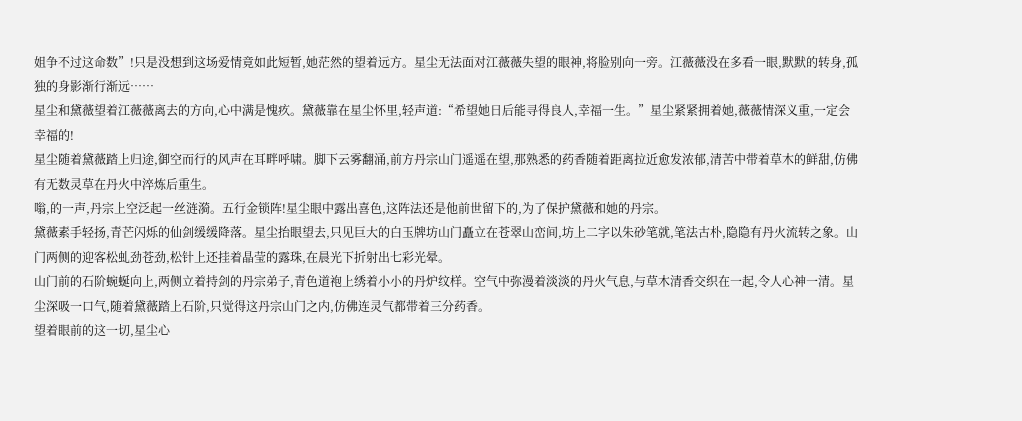姐争不过这命数”!只是没想到这场爱情竟如此短暂,她茫然的望着远方。星尘无法面对江薇薇失望的眼神,将脸别向一旁。江薇薇没在多看一眼,默默的转身,孤独的身影渐行渐远……
星尘和黛薇望着江薇薇离去的方向,心中满是愧疚。黛薇靠在星尘怀里,轻声道:“希望她日后能寻得良人,幸福一生。”星尘紧紧拥着她,薇薇情深义重,一定会幸福的!
星尘随着黛薇踏上归途,御空而行的风声在耳畔呼啸。脚下云雾翻涌,前方丹宗山门遥遥在望,那熟悉的药香随着距离拉近愈发浓郁,清苦中带着草木的鲜甜,仿佛有无数灵草在丹火中淬炼后重生。
嗡,的一声,丹宗上空泛起一丝涟漪。五行金锁阵!星尘眼中露出喜色,这阵法还是他前世留下的,为了保护黛薇和她的丹宗。
黛薇素手轻扬,青芒闪烁的仙剑缓缓降落。星尘抬眼望去,只见巨大的白玉牌坊山门矗立在苍翠山峦间,坊上二字以朱砂笔就,笔法古朴,隐隐有丹火流转之象。山门两侧的迎客松虬劲苍劲,松针上还挂着晶莹的露珠,在晨光下折射出七彩光晕。
山门前的石阶蜿蜒向上,两侧立着持剑的丹宗弟子,青色道袍上绣着小小的丹炉纹样。空气中弥漫着淡淡的丹火气息,与草木清香交织在一起,令人心神一清。星尘深吸一口气,随着黛薇踏上石阶,只觉得这丹宗山门之内,仿佛连灵气都带着三分药香。
望着眼前的这一切,星尘心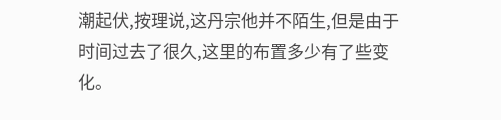潮起伏,按理说,这丹宗他并不陌生,但是由于时间过去了很久,这里的布置多少有了些变化。